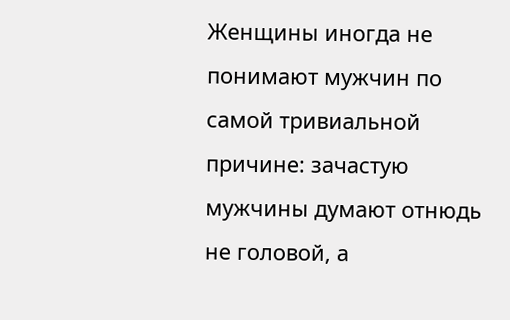Женщины иногда не понимают мужчин по самой тривиальной причине: зачастую мужчины думают отнюдь не головой, а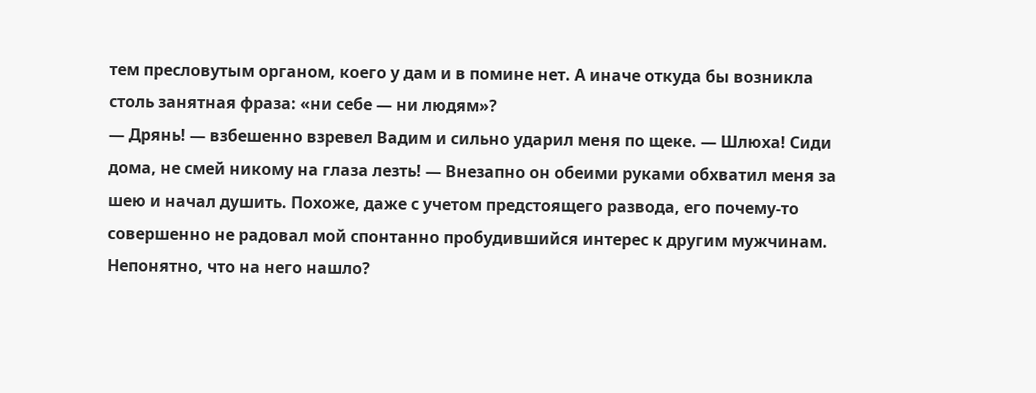тем пресловутым органом, коего у дам и в помине нет. А иначе откуда бы возникла столь занятная фраза: «ни себе — ни людям»?
— Дрянь! — взбешенно взревел Вадим и сильно ударил меня по щеке. — Шлюха! Сиди дома, не смей никому на глаза лезть! — Внезапно он обеими руками обхватил меня за шею и начал душить. Похоже, даже с учетом предстоящего развода, его почему-то совершенно не радовал мой спонтанно пробудившийся интерес к другим мужчинам. Непонятно, что на него нашло?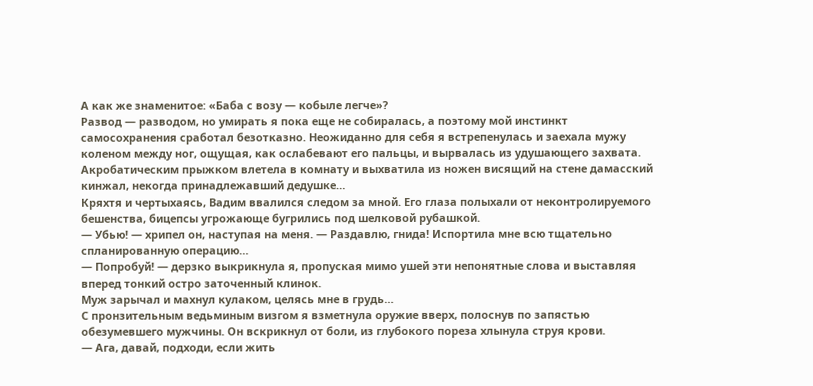А как же знаменитое: «Баба с возу — кобыле легче»?
Развод — разводом, но умирать я пока еще не собиралась, а поэтому мой инстинкт самосохранения сработал безотказно. Неожиданно для себя я встрепенулась и заехала мужу коленом между ног, ощущая, как ослабевают его пальцы, и вырвалась из удушающего захвата. Акробатическим прыжком влетела в комнату и выхватила из ножен висящий на стене дамасский кинжал, некогда принадлежавший дедушке…
Кряхтя и чертыхаясь, Вадим ввалился следом за мной. Его глаза полыхали от неконтролируемого бешенства, бицепсы угрожающе бугрились под шелковой рубашкой.
— Убью! — хрипел он, наступая на меня. — Раздавлю, гнида! Испортила мне всю тщательно спланированную операцию…
— Попробуй! — дерзко выкрикнула я, пропуская мимо ушей эти непонятные слова и выставляя вперед тонкий остро заточенный клинок.
Муж зарычал и махнул кулаком, целясь мне в грудь…
С пронзительным ведьминым визгом я взметнула оружие вверх, полоснув по запястью обезумевшего мужчины. Он вскрикнул от боли, из глубокого пореза хлынула струя крови.
— Ага, давай, подходи, если жить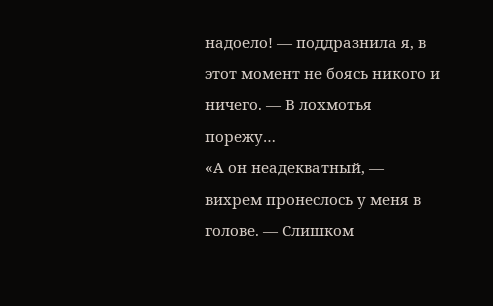надоело! — поддразнила я, в этот момент не боясь никого и ничего. — В лохмотья порежу…
«А он неадекватный, — вихрем пронеслось у меня в голове. — Слишком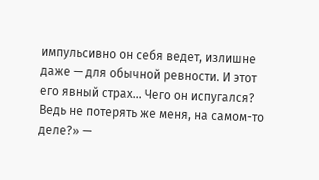импульсивно он себя ведет, излишне даже — для обычной ревности. И этот его явный страх… Чего он испугался? Ведь не потерять же меня, на самом-то деле?» —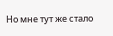Но мне тут же стало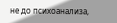не до психоанализа,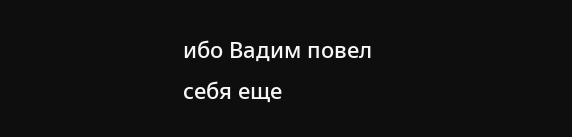ибо Вадим повел себя еще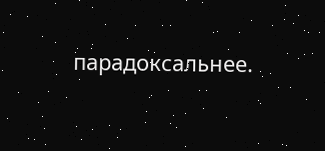парадоксальнее.